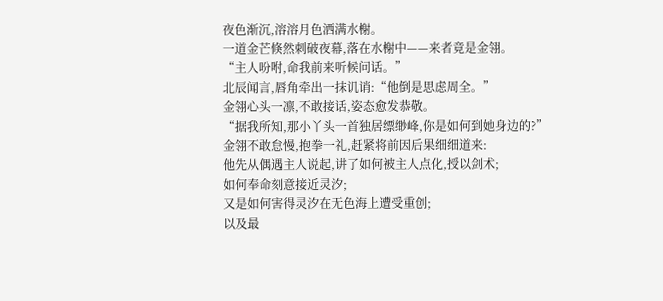夜色渐沉,溶溶月色洒满水榭。
一道金芒倏然刺破夜幕,落在水榭中——来者竟是金翎。
“主人吩咐,命我前来听候问话。”
北辰闻言,唇角牵出一抹讥诮:“他倒是思虑周全。”
金翎心头一凛,不敢接话,姿态愈发恭敬。
“据我所知,那小丫头一首独居缥缈峰,你是如何到她身边的?”
金翎不敢怠慢,抱拳一礼,赶紧将前因后果细细道来:
他先从偶遇主人说起,讲了如何被主人点化,授以剑术;
如何奉命刻意接近灵汐;
又是如何害得灵汐在无色海上遭受重创;
以及最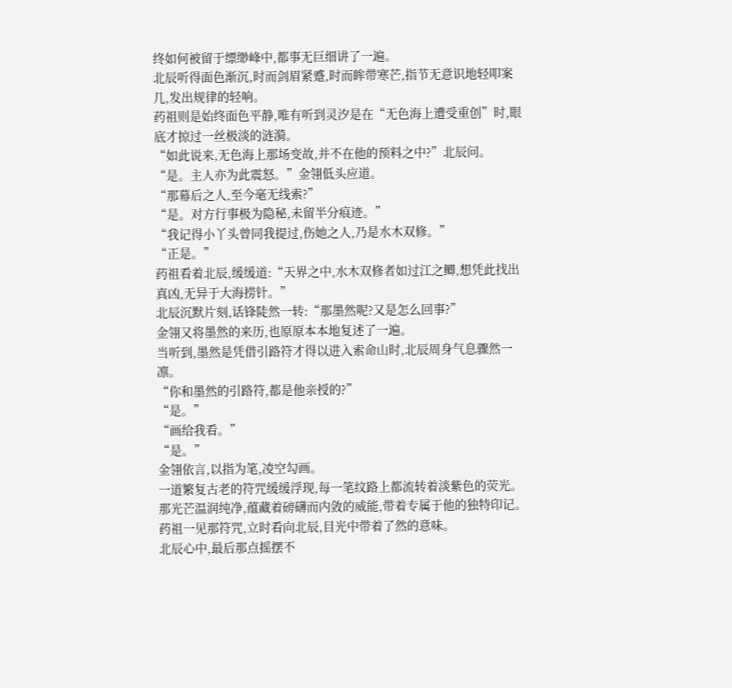终如何被留于缥缈峰中,都事无巨细讲了一遍。
北辰听得面色渐沉,时而剑眉紧蹙,时而眸带寒芒,指节无意识地轻叩案几,发出规律的轻响。
药祖则是始终面色平静,唯有听到灵汐是在“无色海上遭受重创”时,眼底才掠过一丝极淡的涟漪。
“如此说来,无色海上那场变故,并不在他的预料之中?”北辰问。
“是。主人亦为此震怒。”金翎低头应道。
“那幕后之人,至今毫无线索?”
“是。对方行事极为隐秘,未留半分痕迹。”
“我记得小丫头曾同我提过,伤她之人,乃是水木双修。”
“正是。”
药祖看着北辰,缓缓道:“天界之中,水木双修者如过江之鲫,想凭此找出真凶,无异于大海捞针。”
北辰沉默片刻,话锋陡然一转:“那墨然呢?又是怎么回事?”
金翎又将墨然的来历,也原原本本地复述了一遍。
当听到,墨然是凭借引路符才得以进入索命山时,北辰周身气息骤然一凛。
“你和墨然的引路符,都是他亲授的?”
“是。”
“画给我看。”
“是。”
金翎依言,以指为笔,凌空勾画。
一道繁复古老的符咒缓缓浮现,每一笔纹路上都流转着淡紫色的荧光。
那光芒温润纯净,蕴藏着磅礴而内敛的威能,带着专属于他的独特印记。
药祖一见那符咒,立时看向北辰,目光中带着了然的意味。
北辰心中,最后那点摇摆不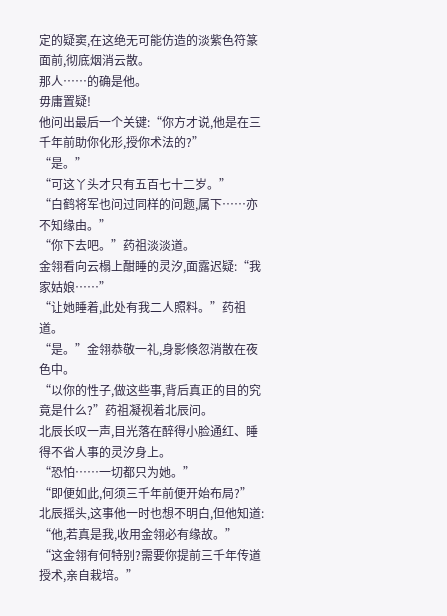定的疑窦,在这绝无可能仿造的淡紫色符篆面前,彻底烟消云散。
那人……的确是他。
毋庸置疑!
他问出最后一个关键:“你方才说,他是在三千年前助你化形,授你术法的?”
“是。”
“可这丫头才只有五百七十二岁。”
“白鹤将军也问过同样的问题,属下……亦不知缘由。”
“你下去吧。”药祖淡淡道。
金翎看向云榻上酣睡的灵汐,面露迟疑:“我家姑娘……”
“让她睡着,此处有我二人照料。”药祖道。
“是。”金翎恭敬一礼,身影倏忽消散在夜色中。
“以你的性子,做这些事,背后真正的目的究竟是什么?”药祖凝视着北辰问。
北辰长叹一声,目光落在醉得小脸通红、睡得不省人事的灵汐身上。
“恐怕……一切都只为她。”
“即便如此,何须三千年前便开始布局?”
北辰摇头,这事他一时也想不明白,但他知道:
“他,若真是我,收用金翎必有缘故。”
“这金翎有何特别?需要你提前三千年传道授术,亲自栽培。”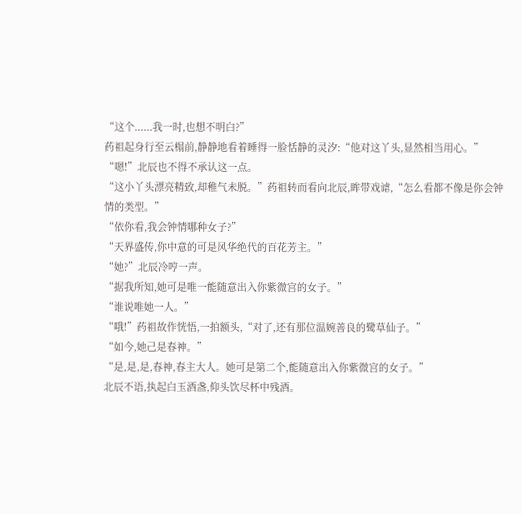“这个......我一时,也想不明白?”
药祖起身行至云榻前,静静地看着睡得一脸恬静的灵汐:“他对这丫头,显然相当用心。”
“嗯!”北辰也不得不承认这一点。
“这小丫头漂亮精致,却稚气未脱。”药祖转而看向北辰,眸带戏谑,“怎么看都不像是你会钟情的类型。”
“依你看,我会钟情哪种女子?”
“天界盛传,你中意的可是风华绝代的百花芳主。”
“她?”北辰冷哼一声。
“据我所知,她可是唯一能随意出入你紫微宫的女子。”
“谁说唯她一人。”
“哦!”药祖故作恍悟,一拍额头,“对了,还有那位温婉善良的鹭草仙子。”
“如今,她己是春神。”
“是,是,是,春神,春主大人。她可是第二个,能随意出入你紫微宫的女子。”
北辰不语,执起白玉酒盏,仰头饮尽杯中残酒。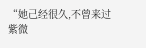“她己经很久,不曾来过紫微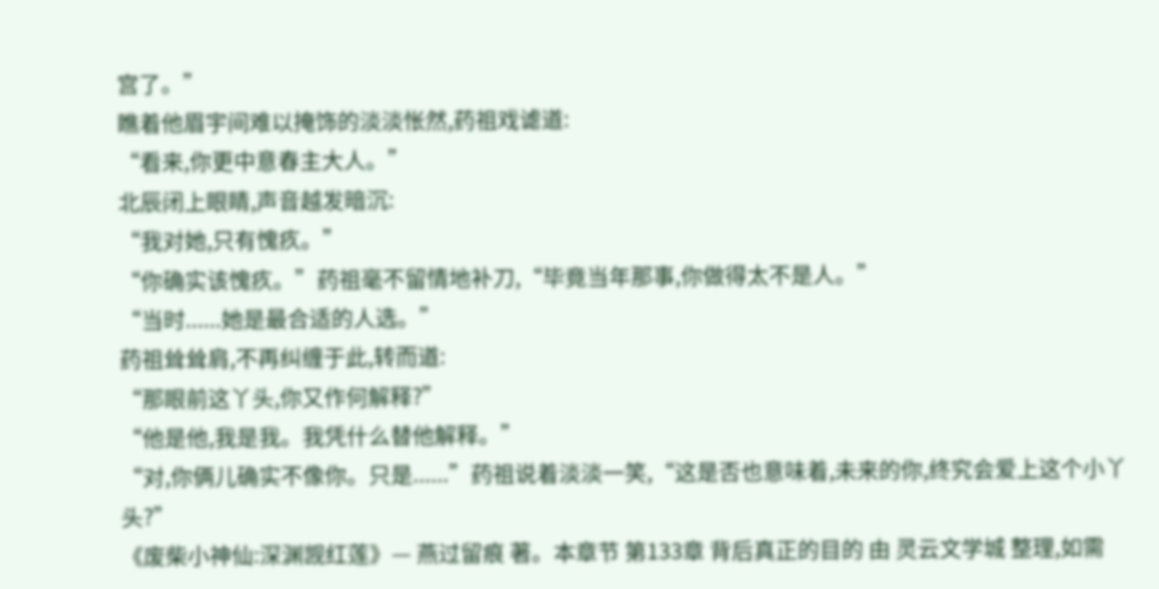宫了。”
瞧着他眉宇间难以掩饰的淡淡怅然,药祖戏谑道:
“看来,你更中意春主大人。”
北辰闭上眼睛,声音越发暗沉:
“我对她,只有愧疚。”
“你确实该愧疚。”药祖毫不留情地补刀,“毕竟当年那事,你做得太不是人。”
“当时......她是最合适的人选。”
药祖耸耸肩,不再纠缠于此,转而道:
“那眼前这丫头,你又作何解释?”
“他是他,我是我。我凭什么替他解释。”
“对,你俩儿确实不像你。只是......”药祖说着淡淡一笑,“这是否也意味着,未来的你,终究会爱上这个小丫头?”
《废柴小神仙:深渊觊红莲》— 燕过留痕 著。本章节 第133章 背后真正的目的 由 灵云文学城 整理,如需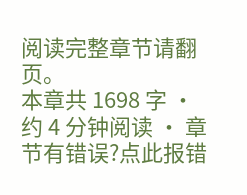阅读完整章节请翻页。
本章共 1698 字 · 约 4 分钟阅读 · 章节有错误?点此报错